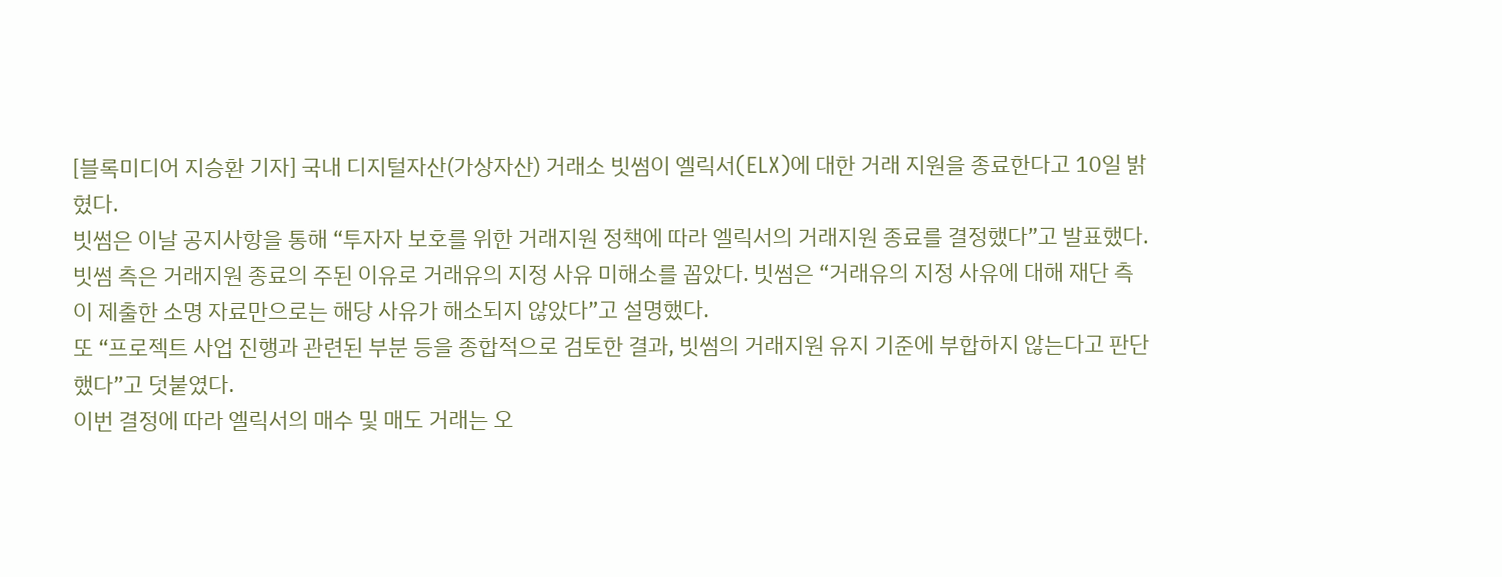[블록미디어 지승환 기자] 국내 디지털자산(가상자산) 거래소 빗썸이 엘릭서(ELX)에 대한 거래 지원을 종료한다고 10일 밝혔다.
빗썸은 이날 공지사항을 통해 “투자자 보호를 위한 거래지원 정책에 따라 엘릭서의 거래지원 종료를 결정했다”고 발표했다.
빗썸 측은 거래지원 종료의 주된 이유로 거래유의 지정 사유 미해소를 꼽았다. 빗썸은 “거래유의 지정 사유에 대해 재단 측이 제출한 소명 자료만으로는 해당 사유가 해소되지 않았다”고 설명했다.
또 “프로젝트 사업 진행과 관련된 부분 등을 종합적으로 검토한 결과, 빗썸의 거래지원 유지 기준에 부합하지 않는다고 판단했다”고 덧붙였다.
이번 결정에 따라 엘릭서의 매수 및 매도 거래는 오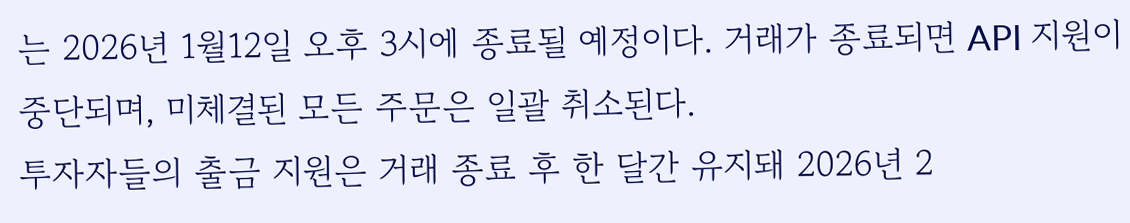는 2026년 1월12일 오후 3시에 종료될 예정이다. 거래가 종료되면 API 지원이 중단되며, 미체결된 모든 주문은 일괄 취소된다.
투자자들의 출금 지원은 거래 종료 후 한 달간 유지돼 2026년 2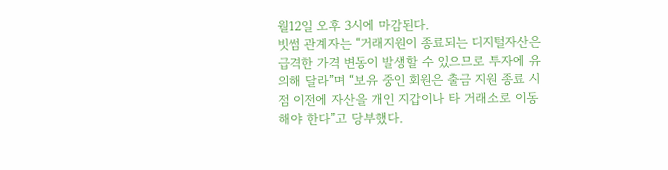월12일 오후 3시에 마감된다.
빗썸 관계자는 “거래지원이 종료되는 디지털자산은 급격한 가격 변동이 발생할 수 있으므로 투자에 유의해 달라”며 “보유 중인 회원은 출금 지원 종료 시점 이전에 자산을 개인 지갑이나 타 거래소로 이동해야 한다”고 당부했다.